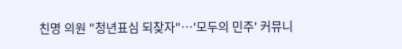친명 의원 "청년표심 되찾자"…'모두의 민주' 커뮤니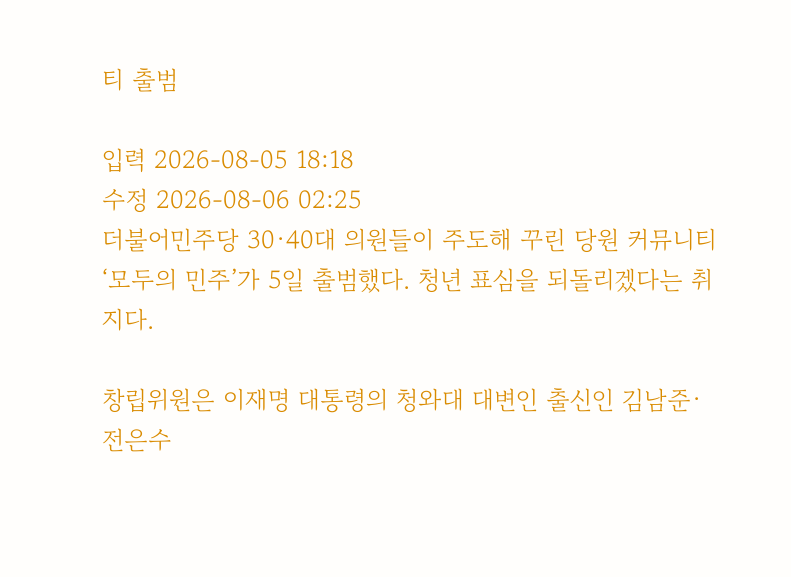티 출범

입력 2026-08-05 18:18
수정 2026-08-06 02:25
더불어민주당 30·40대 의원들이 주도해 꾸린 당원 커뮤니티 ‘모두의 민주’가 5일 출범했다. 청년 표심을 되돌리겠다는 취지다.

창립위원은 이재명 대통령의 청와대 대변인 출신인 김남준·전은수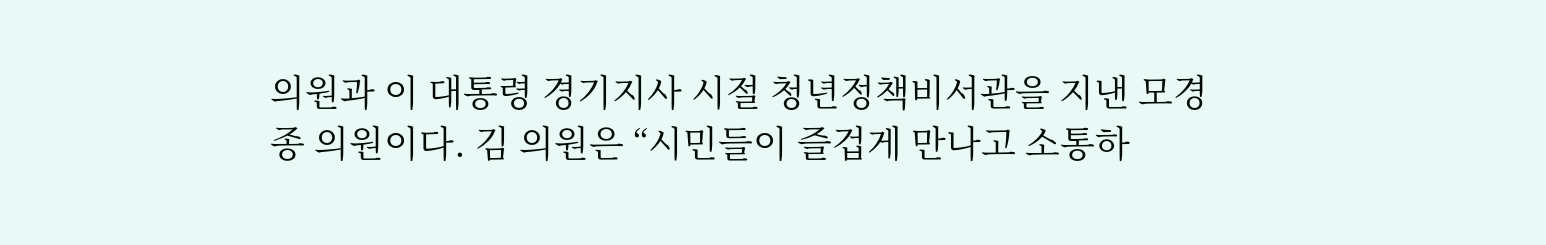의원과 이 대통령 경기지사 시절 청년정책비서관을 지낸 모경종 의원이다. 김 의원은 “시민들이 즐겁게 만나고 소통하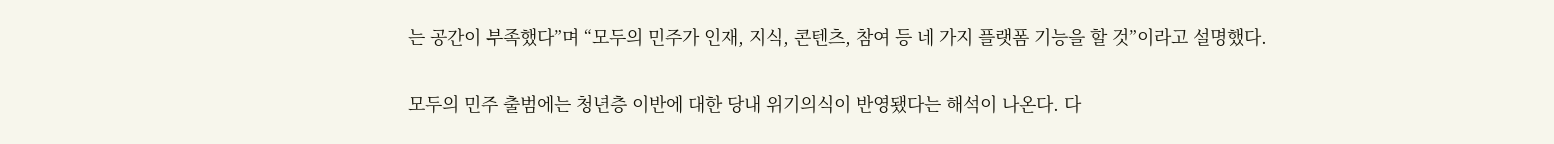는 공간이 부족했다”며 “모두의 민주가 인재, 지식, 콘텐츠, 참여 등 네 가지 플랫폼 기능을 할 것”이라고 설명했다.

모두의 민주 출범에는 청년층 이반에 대한 당내 위기의식이 반영됐다는 해석이 나온다. 다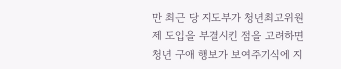만 최근 당 지도부가 청년최고위원제 도입을 부결시킨 점을 고려하면 청년 구애 행보가 보여주기식에 지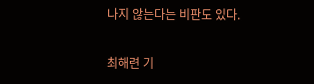나지 않는다는 비판도 있다.

최해련 기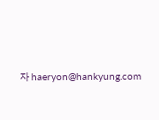자 haeryon@hankyung.com